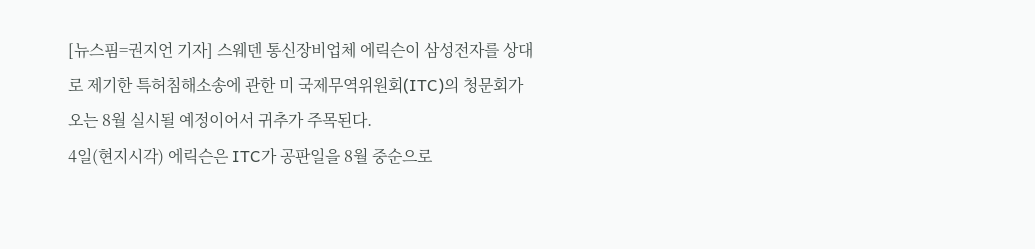[뉴스핌=권지언 기자] 스웨덴 통신장비업체 에릭슨이 삼성전자를 상대로 제기한 특허침해소송에 관한 미 국제무역위원회(ITC)의 청문회가 오는 8월 실시될 예정이어서 귀추가 주목된다.
4일(현지시각) 에릭슨은 ITC가 공판일을 8월 중순으로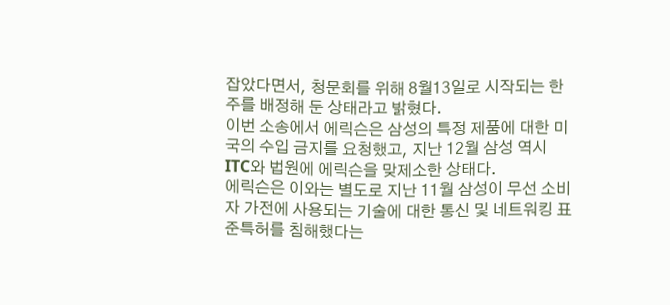잡았다면서, 청문회를 위해 8월13일로 시작되는 한 주를 배정해 둔 상태라고 밝혔다.
이번 소송에서 에릭슨은 삼성의 특정 제품에 대한 미국의 수입 금지를 요청했고, 지난 12월 삼성 역시 ITC와 법원에 에릭슨을 맞제소한 상태다.
에릭슨은 이와는 별도로 지난 11월 삼성이 무선 소비자 가전에 사용되는 기술에 대한 통신 및 네트워킹 표준특허를 침해했다는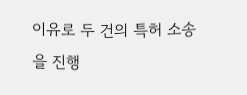이유로 두 건의 특허 소송을 진행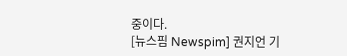중이다.
[뉴스핌 Newspim] 권지언 기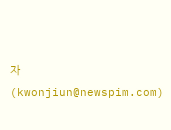자 (kwonjiun@newspim.com)